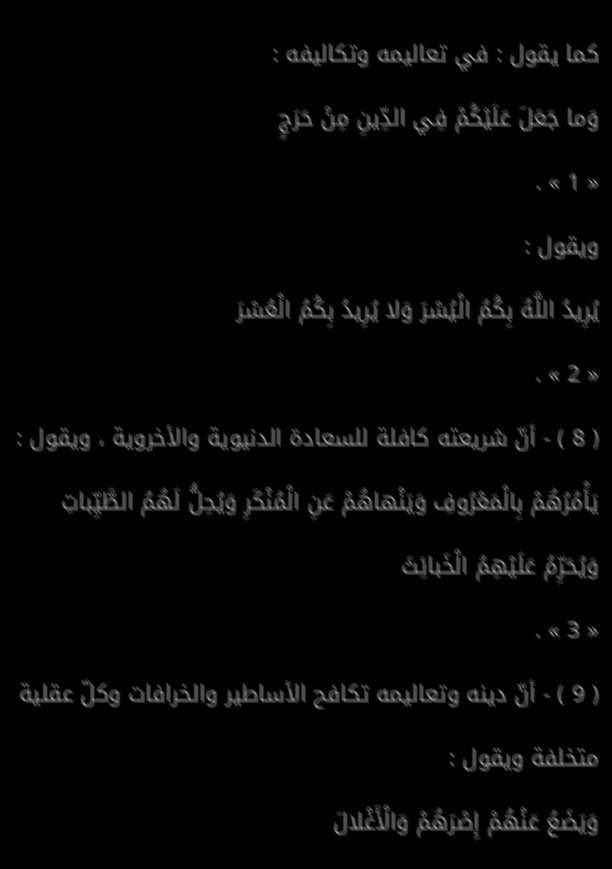كما يقول : في تعاليمه وتكاليفه :
وَما جَعَلَ عَلَيْكُمْ فِي الدِّينِ مِنْ حَرَجٍ
« 1 » .
ويقول :
يُرِيدُ اللَّهُ بِكُمُ الْيُسْرَ وَلا يُرِيدُ بِكُمُ الْعُسْرَ
« 2 » .
( 8 ) - أنّ شريعته كافلة للسعادة الدنيوية والأخروية ، ويقول :
يَأْمُرُهُمْ بِالْمَعْرُوفِ وَيَنْهاهُمْ عَنِ الْمُنْكَرِ وَيُحِلُّ لَهُمُ الطَّيِّباتِ وَيُحَرِّمُ عَلَيْهِمُ الْخَبائِثَ
« 3 » .
( 9 ) - أنّ دينه وتعاليمه تكافح الأساطير والخرافات وكلّ عقلية متخلفة ويقول :
وَيَضَعُ عَنْهُمْ إِصْرَهُمْ وَالْأَغْلالَ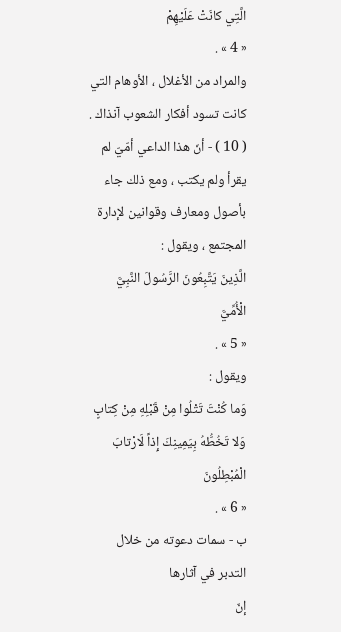الَّتِي كانَتْ عَلَيْهِمْ
« 4 » .
والمراد من الأغلال ، الأوهام التي كانت تسود أفكار الشعوب آنذاك .
( 10 ) - أنّ هذا الداعي أمّيّ لم يقرأ ولم يكتب ، ومع ذلك جاء بأصول ومعارف وقوانين لإدارة المجتمع ، ويقول :
الَّذِينَ يَتَّبِعُونَ الرَّسُولَ النَّبِيَّ الْأُمِّيَّ
« 5 » .
ويقول :
وَما كُنْتَ تَتْلُوا مِنْ قَبْلِهِ مِنْ كِتابٍ وَلا تَخُطُّهُ بِيَمِينِكَ إِذاً لَارْتابَ الْمُبْطِلُونَ
« 6 » .
ب - سمات دعوته من خلال التدبر في آثارها
إنّ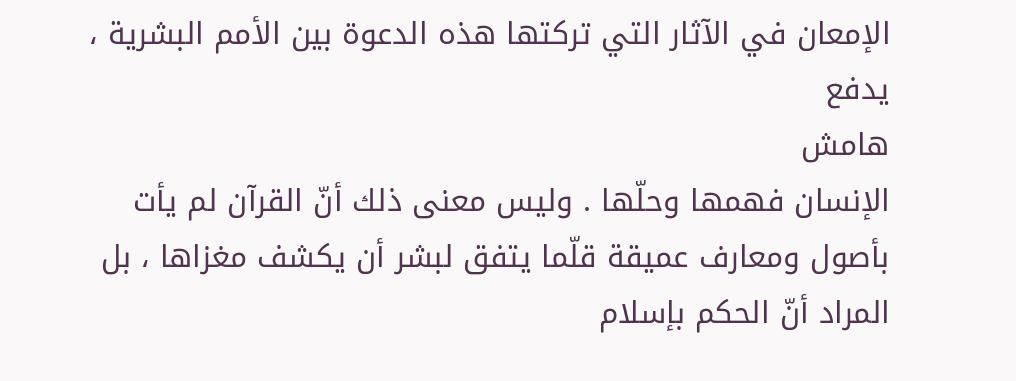الإمعان في الآثار التي تركتها هذه الدعوة بين الأمم البشرية ، يدفع
هامش
الإنسان فهمها وحلّها . وليس معنى ذلك أنّ القرآن لم يأت بأصول ومعارف عميقة قلّما يتفق لبشر أن يكشف مغزاها ، بل المراد أنّ الحكم بإسلام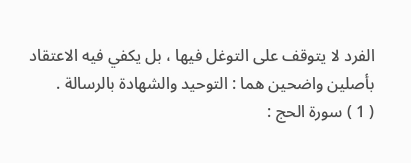الفرد لا يتوقف على التوغل فيها ، بل يكفي فيه الاعتقاد بأصلين واضحين هما : التوحيد والشهادة بالرسالة .
( 1 ) سورة الحج :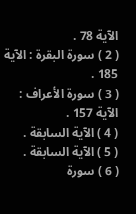الآية 78 .
( 2 ) سورة البقرة : الآية 185 .
( 3 ) سورة الأعراف : الآية 157 .
( 4 ) الآية السابقة .
( 5 ) الآية السابقة .
( 6 ) سورة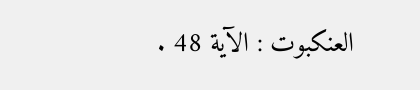العنكبوت : الآية 48 .